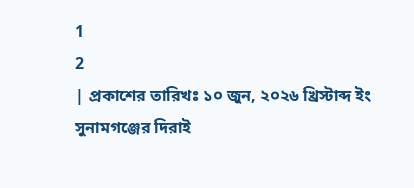1
2
| প্রকাশের তারিখঃ ১০ জুন, ২০২৬ খ্রিস্টাব্দ ইং
সুনামগঞ্জের দিরাই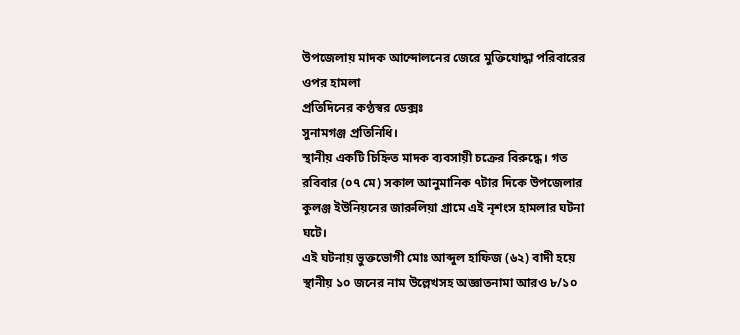উপজেলায় মাদক আন্দোলনের জেরে মুক্তিযোদ্ধা পরিবারের ওপর হামলা
প্রতিদিনের কণ্ঠস্বর ডেক্সঃ
সুনামগঞ্জ প্রতিনিধি।
স্থানীয় একটি চিহ্নিত মাদক ব্যবসায়ী চক্রের বিরুদ্ধে। গত রবিবার (০৭ মে) সকাল আনুমানিক ৭টার দিকে উপজেলার কুলঞ্জ ইউনিয়নের জারুলিয়া গ্রামে এই নৃশংস হামলার ঘটনা ঘটে।
এই ঘটনায় ভুক্তভোগী মোঃ আব্দুল হাফিজ (৬২) বাদী হয়ে স্থানীয় ১০ জনের নাম উল্লেখসহ অজ্ঞাতনামা আরও ৮/১০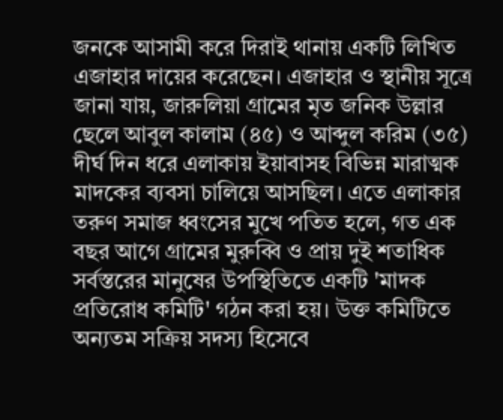জনকে আসামী করে দিরাই থানায় একটি লিখিত এজাহার দায়ের করেছেন। এজাহার ও স্থানীয় সূত্রে জানা যায়, জারুলিয়া গ্রামের মৃত জনিক উল্লার ছেলে আবুল কালাম (৪৫) ও আব্দুল করিম (৩৫) দীর্ঘ দিন ধরে এলাকায় ইয়াবাসহ বিভিন্ন মারাত্মক মাদকের ব্যবসা চালিয়ে আসছিল। এতে এলাকার তরুণ সমাজ ধ্বংসের মুখে পতিত হলে, গত এক বছর আগে গ্রামের মুরুব্বি ও প্রায় দুই শতাধিক সর্বস্তরের মানুষের উপস্থিতিতে একটি 'মাদক প্রতিরোধ কমিটি' গঠন করা হয়। উক্ত কমিটিতে অন্যতম সক্রিয় সদস্য হিসেবে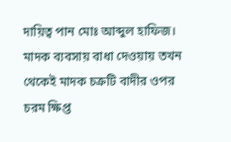দায়িত্ব পান মোঃ আব্দুল হাফিজ। মাদক ব্যবসায় বাধা দেওয়ায় তখন থেকেই মাদক চক্রটি বাদীর ওপর চরম ক্ষিপ্ত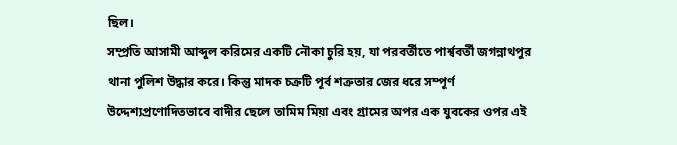ছিল।
সম্প্রতি আসামী আব্দুল করিমের একটি নৌকা চুরি হয়, যা পরবর্তীতে পার্শ্ববর্তী জগন্নাথপুর থানা পুলিশ উদ্ধার করে। কিন্তু মাদক চক্রটি পূর্ব শত্রুতার জের ধরে সম্পূর্ণ উদ্দেশ্যপ্রণোদিতভাবে বাদীর ছেলে তামিম মিয়া এবং গ্রামের অপর এক যুবকের ওপর এই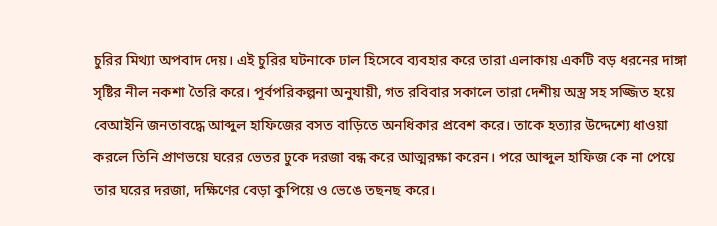চুরির মিথ্যা অপবাদ দেয়। এই চুরির ঘটনাকে ঢাল হিসেবে ব্যবহার করে তারা এলাকায় একটি বড় ধরনের দাঙ্গা সৃষ্টির নীল নকশা তৈরি করে। পূর্বপরিকল্পনা অনুযায়ী, গত রবিবার সকালে তারা দেশীয় অস্ত্র সহ সজ্জিত হয়ে বেআইনি জনতাবদ্ধে আব্দুল হাফিজের বসত বাড়িতে অনধিকার প্রবেশ করে। তাকে হত্যার উদ্দেশ্যে ধাওয়া করলে তিনি প্রাণভয়ে ঘরের ভেতর ঢুকে দরজা বন্ধ করে আত্মরক্ষা করেন। পরে আব্দুল হাফিজ কে না পেয়ে তার ঘরের দরজা, দক্ষিণের বেড়া কুপিয়ে ও ভেঙে তছনছ করে।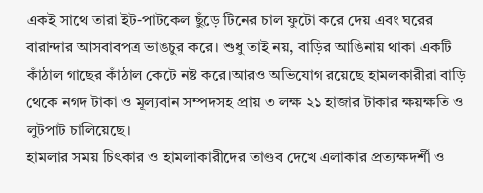একই সাথে তারা ইট-পাটকেল ছুঁড়ে টিনের চাল ফুটো করে দেয় এবং ঘরের বারান্দার আসবাবপত্র ভাঙচুর করে। শুধু তাই নয়, বাড়ির আঙিনায় থাকা একটি কাঁঠাল গাছের কাঁঠাল কেটে নষ্ট করে।আরও অভিযোগ রয়েছে হামলকারীরা বাড়ি থেকে নগদ টাকা ও মূল্যবান সম্পদসহ প্রায় ৩ লক্ষ ২১ হাজার টাকার ক্ষয়ক্ষতি ও লুটপাট চালিয়েছে।
হামলার সময় চিৎকার ও হামলাকারীদের তাণ্ডব দেখে এলাকার প্রত্যক্ষদর্শী ও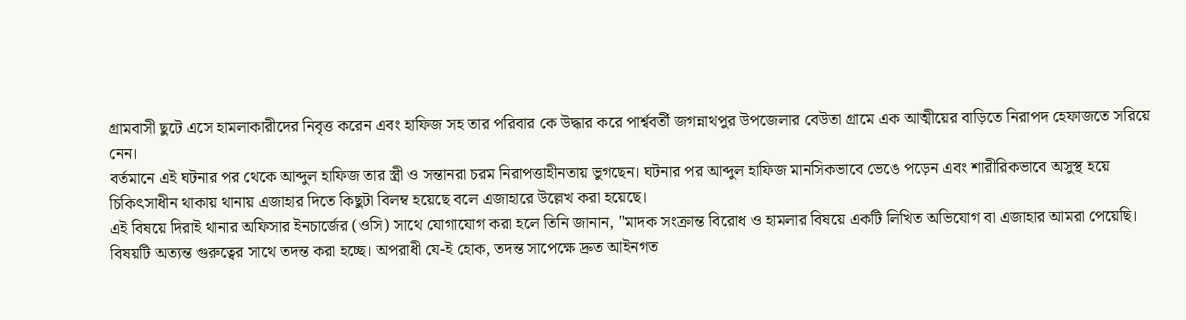গ্রামবাসী ছুটে এসে হামলাকারীদের নিবৃত্ত করেন এবং হাফিজ সহ তার পরিবার কে উদ্ধার করে পার্শ্ববর্তী জগন্নাথপুর উপজেলার বেউতা গ্রামে এক আত্মীয়ের বাড়িতে নিরাপদ হেফাজতে সরিয়ে নেন।
বর্তমানে এই ঘটনার পর থেকে আব্দুল হাফিজ তার স্ত্রী ও সন্তানরা চরম নিরাপত্তাহীনতায় ভুগছেন। ঘটনার পর আব্দুল হাফিজ মানসিকভাবে ভেঙে পড়েন এবং শারীরিকভাবে অসুস্থ হয়ে চিকিৎসাধীন থাকায় থানায় এজাহার দিতে কিছুটা বিলম্ব হয়েছে বলে এজাহারে উল্লেখ করা হয়েছে।
এই বিষয়ে দিরাই থানার অফিসার ইনচার্জের (ওসি) সাথে যোগাযোগ করা হলে তিনি জানান, "মাদক সংক্রান্ত বিরোধ ও হামলার বিষয়ে একটি লিখিত অভিযোগ বা এজাহার আমরা পেয়েছি। বিষয়টি অত্যন্ত গুরুত্বের সাথে তদন্ত করা হচ্ছে। অপরাধী যে-ই হোক, তদন্ত সাপেক্ষে দ্রুত আইনগত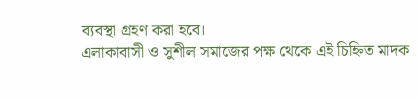ব্যবস্থা গ্রহণ করা হবে।
এলাকাবাসী ও সুশীল সমাজের পক্ষ থেকে এই চিহ্নিত মাদক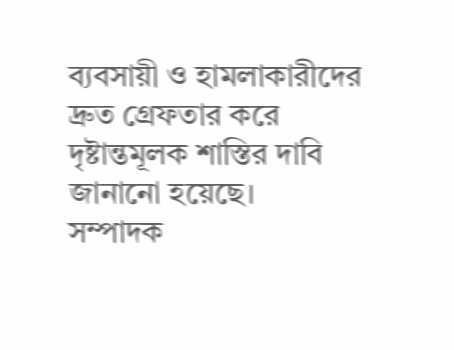ব্যবসায়ী ও হামলাকারীদের দ্রুত গ্রেফতার করে দৃষ্টান্তমূলক শাস্তির দাবি জানানো হয়েছে।
সম্পাদক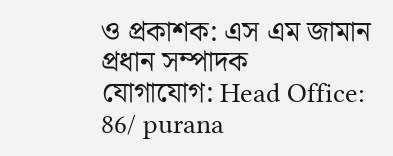ও প্রকাশক: এস এম জামান
প্রধান সম্পাদক
যোগাযোগ: Head Office:
86/ purana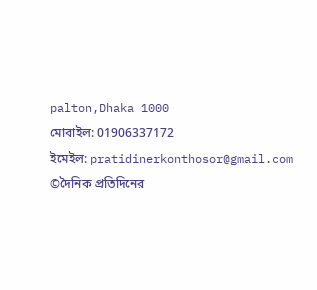palton,Dhaka 1000
মোবাইল: 01906337172
ইমেইল: pratidinerkonthosor@gmail.com
©দৈনিক প্রতিদিনের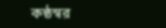কন্ঠস্বর